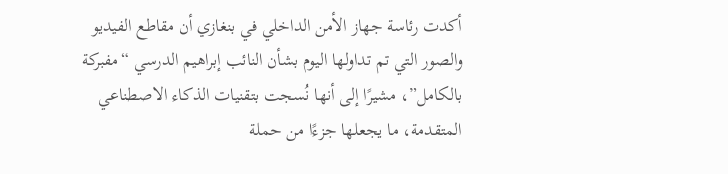أكدت رئاسة جهاز الأمن الداخلي في بنغازي أن مقاطع الفيديو والصور التي تم تداولها اليوم بشأن النائب إبراهيم الدرسي “مفبركة بالكامل”، مشيرًا إلى أنها نُسجت بتقنيات الذكاء الاصطناعي المتقدمة، ما يجعلها جزءًا من حملة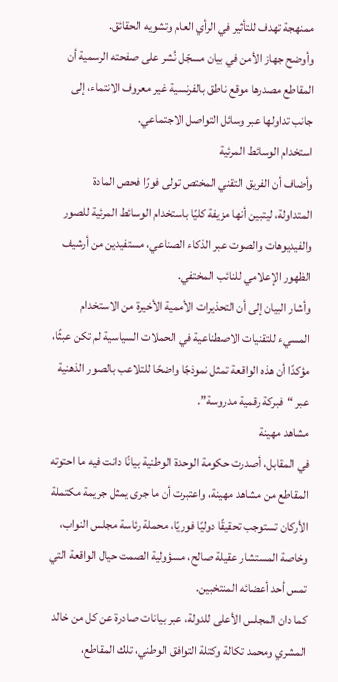ممنهجة تهدف للتأثير في الرأي العام وتشويه الحقائق.
وأوضح جهاز الأمن في بيان مسجّل نُشر على صفحته الرسمية أن المقاطع مصدرها موقع ناطق بالفرنسية غير معروف الانتماء، إلى جانب تداولها عبر وسائل التواصل الاجتماعي.
استخدام الوسائط المرئية
وأضاف أن الفريق التقني المختص تولى فورًا فحص المادة المتداولة، ليتبين أنها مزيفة كليًا باستخدام الوسائط المرئية للصور والفيديوهات والصوت عبر الذكاء الصناعي، مستفيدين من أرشيف الظهور الإعلامي للنائب المختفي.
وأشار البيان إلى أن التحذيرات الأممية الأخيرة من الاستخدام المسيء للتقنيات الاصطناعية في الحملات السياسية لم تكن عبثًا، مؤكدًا أن هذه الواقعة تمثل نموذجًا واضحًا للتلاعب بالصور الذهنية عبر “فبركة رقمية مدروسة”.
مشاهد مهينة
في المقابل، أصدرت حكومة الوحدة الوطنية بيانًا دانت فيه ما احتوته المقاطع من مشاهد مهينة، واعتبرت أن ما جرى يمثل جريمة مكتملة الأركان تستوجب تحقيقًا دوليًا فوريًا، محملة رئاسة مجلس النواب، وخاصة المستشار عقيلة صالح، مسؤولية الصمت حيال الواقعة التي تمس أحد أعضائه المنتخبين.
كما دان المجلس الأعلى للدولة، عبر بيانات صادرة عن كل من خالد المشري ومحمد تكالة وكتلة التوافق الوطني، تلك المقاطع،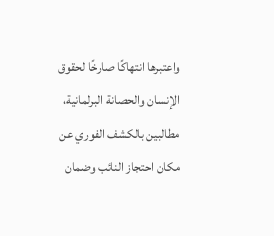واعتبرها انتهاكًا صارخًا لحقوق الإنسان والحصانة البرلمانية، مطالبين بالكشف الفوري عن مكان احتجاز النائب وضمان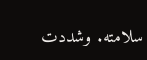سلامته. وشددت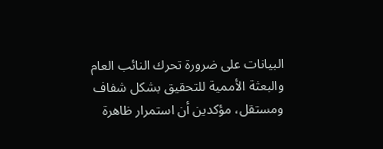البيانات على ضرورة تحرك النائب العام والبعثة الأممية للتحقيق بشكل شفاف ومستقل، مؤكدين أن استمرار ظاهرة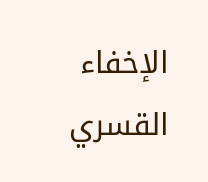الإخفاء القسري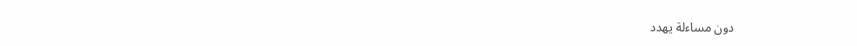دون مساءلة يهدد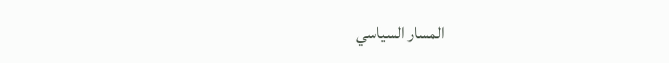المسار السياسي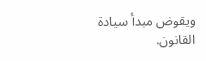ويقوض مبدأ سيادة القانون.